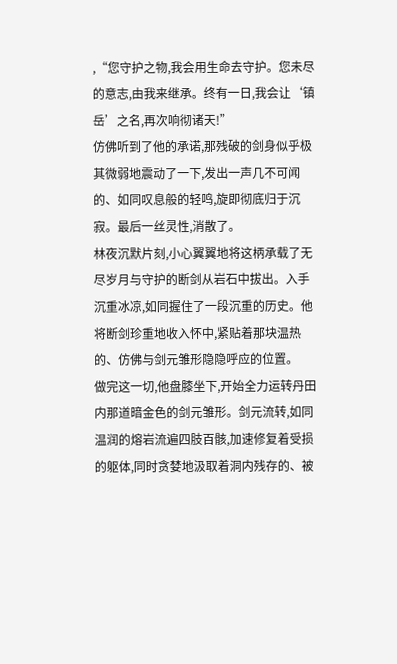,“您守护之物,我会用生命去守护。您未尽的意志,由我来继承。终有一日,我会让‘镇岳’之名,再次响彻诸天!”
仿佛听到了他的承诺,那残破的剑身似乎极其微弱地震动了一下,发出一声几不可闻的、如同叹息般的轻鸣,旋即彻底归于沉寂。最后一丝灵性,消散了。
林夜沉默片刻,小心翼翼地将这柄承载了无尽岁月与守护的断剑从岩石中拔出。入手沉重冰凉,如同握住了一段沉重的历史。他将断剑珍重地收入怀中,紧贴着那块温热的、仿佛与剑元雏形隐隐呼应的位置。
做完这一切,他盘膝坐下,开始全力运转丹田内那道暗金色的剑元雏形。剑元流转,如同温润的熔岩流遍四肢百骸,加速修复着受损的躯体,同时贪婪地汲取着洞内残存的、被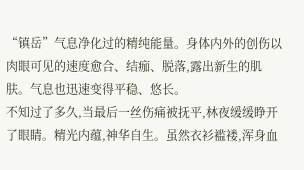“镇岳”气息净化过的精纯能量。身体内外的创伤以肉眼可见的速度愈合、结痂、脱落,露出新生的肌肤。气息也迅速变得平稳、悠长。
不知过了多久,当最后一丝伤痛被抚平,林夜缓缓睁开了眼睛。精光内蕴,神华自生。虽然衣衫褴褛,浑身血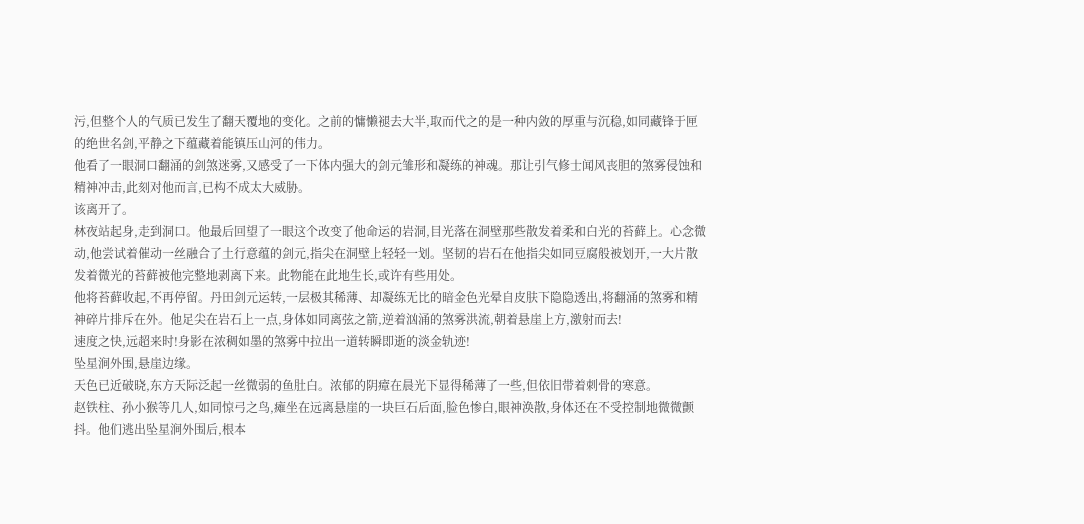污,但整个人的气质已发生了翻天覆地的变化。之前的慵懒褪去大半,取而代之的是一种内敛的厚重与沉稳,如同藏锋于匣的绝世名剑,平静之下蕴藏着能镇压山河的伟力。
他看了一眼洞口翻涌的剑煞迷雾,又感受了一下体内强大的剑元雏形和凝练的神魂。那让引气修士闻风丧胆的煞雾侵蚀和精神冲击,此刻对他而言,已构不成太大威胁。
该离开了。
林夜站起身,走到洞口。他最后回望了一眼这个改变了他命运的岩洞,目光落在洞壁那些散发着柔和白光的苔藓上。心念微动,他尝试着催动一丝融合了土行意蕴的剑元,指尖在洞壁上轻轻一划。坚韧的岩石在他指尖如同豆腐般被划开,一大片散发着微光的苔藓被他完整地剥离下来。此物能在此地生长,或许有些用处。
他将苔藓收起,不再停留。丹田剑元运转,一层极其稀薄、却凝练无比的暗金色光晕自皮肤下隐隐透出,将翻涌的煞雾和精神碎片排斥在外。他足尖在岩石上一点,身体如同离弦之箭,逆着汹涌的煞雾洪流,朝着悬崖上方,激射而去!
速度之快,远超来时!身影在浓稠如墨的煞雾中拉出一道转瞬即逝的淡金轨迹!
坠星涧外围,悬崖边缘。
天色已近破晓,东方天际泛起一丝微弱的鱼肚白。浓郁的阴瘴在晨光下显得稀薄了一些,但依旧带着刺骨的寒意。
赵铁柱、孙小猴等几人,如同惊弓之鸟,瘫坐在远离悬崖的一块巨石后面,脸色惨白,眼神涣散,身体还在不受控制地微微颤抖。他们逃出坠星涧外围后,根本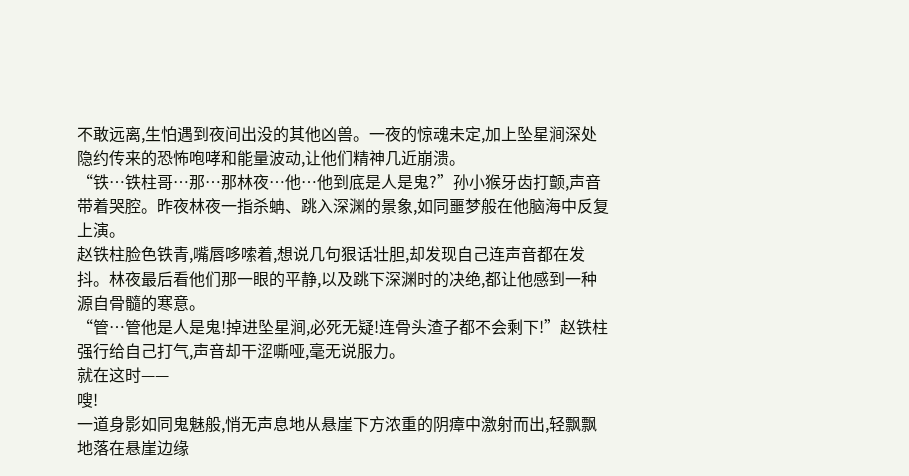不敢远离,生怕遇到夜间出没的其他凶兽。一夜的惊魂未定,加上坠星涧深处隐约传来的恐怖咆哮和能量波动,让他们精神几近崩溃。
“铁…铁柱哥…那…那林夜…他…他到底是人是鬼?”孙小猴牙齿打颤,声音带着哭腔。昨夜林夜一指杀蚺、跳入深渊的景象,如同噩梦般在他脑海中反复上演。
赵铁柱脸色铁青,嘴唇哆嗦着,想说几句狠话壮胆,却发现自己连声音都在发抖。林夜最后看他们那一眼的平静,以及跳下深渊时的决绝,都让他感到一种源自骨髓的寒意。
“管…管他是人是鬼!掉进坠星涧,必死无疑!连骨头渣子都不会剩下!”赵铁柱强行给自己打气,声音却干涩嘶哑,毫无说服力。
就在这时——
嗖!
一道身影如同鬼魅般,悄无声息地从悬崖下方浓重的阴瘴中激射而出,轻飘飘地落在悬崖边缘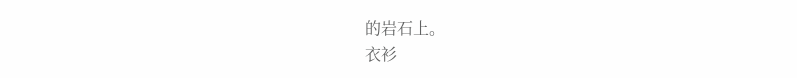的岩石上。
衣衫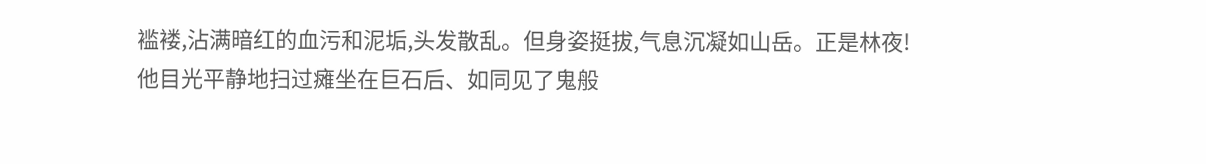褴褛,沾满暗红的血污和泥垢,头发散乱。但身姿挺拔,气息沉凝如山岳。正是林夜!
他目光平静地扫过瘫坐在巨石后、如同见了鬼般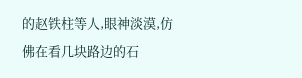的赵铁柱等人,眼神淡漠,仿佛在看几块路边的石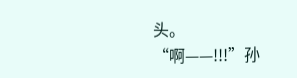头。
“啊——!!!”孙